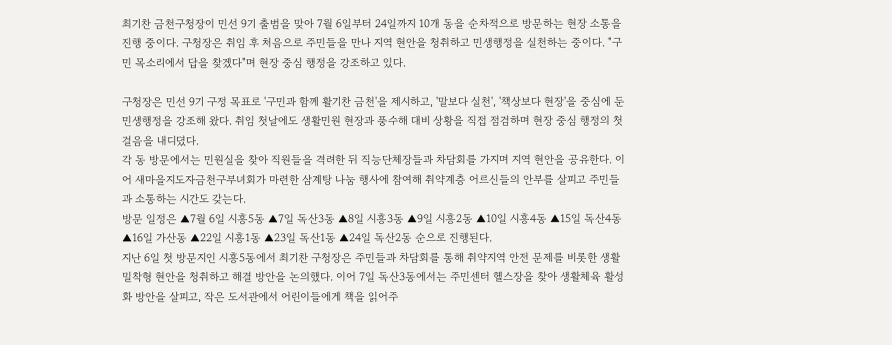최기찬 금천구청장이 민선 9기 출범을 맞아 7월 6일부터 24일까지 10개 동을 순차적으로 방문하는 현장 소통을 진행 중이다. 구청장은 취임 후 처음으로 주민들을 만나 지역 현안을 청취하고 민생행정을 실천하는 중이다. "구민 목소리에서 답을 찾겠다"며 현장 중심 행정을 강조하고 있다.

구청장은 민선 9기 구정 목표로 '구민과 함께 활기찬 금천'을 제시하고, '말보다 실천', '책상보다 현장'을 중심에 둔 민생행정을 강조해 왔다. 취임 첫날에도 생활민원 현장과 풍수해 대비 상황을 직접 점검하며 현장 중심 행정의 첫걸음을 내디뎠다.
각 동 방문에서는 민원실을 찾아 직원들을 격려한 뒤 직능단체장들과 차담회를 가지며 지역 현안을 공유한다. 이어 새마을지도자금천구부녀회가 마련한 삼계탕 나눔 행사에 참여해 취약계층 어르신들의 안부를 살피고 주민들과 소통하는 시간도 갖는다.
방문 일정은 ▲7월 6일 시흥5동 ▲7일 독산3동 ▲8일 시흥3동 ▲9일 시흥2동 ▲10일 시흥4동 ▲15일 독산4동 ▲16일 가산동 ▲22일 시흥1동 ▲23일 독산1동 ▲24일 독산2동 순으로 진행된다.
지난 6일 첫 방문지인 시흥5동에서 최기찬 구청장은 주민들과 차담회를 통해 취약지역 안전 문제를 비롯한 생활밀착형 현안을 청취하고 해결 방안을 논의했다. 이어 7일 독산3동에서는 주민센터 헬스장을 찾아 생활체육 활성화 방안을 살피고, 작은 도서관에서 어린이들에게 책을 읽어주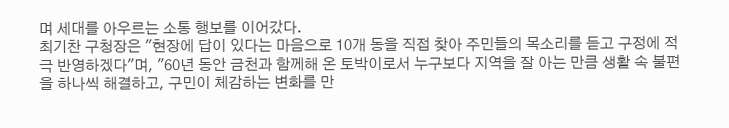며 세대를 아우르는 소통 행보를 이어갔다.
최기찬 구청장은 "현장에 답이 있다는 마음으로 10개 동을 직접 찾아 주민들의 목소리를 듣고 구정에 적극 반영하겠다"며, "60년 동안 금천과 함께해 온 토박이로서 누구보다 지역을 잘 아는 만큼 생활 속 불편을 하나씩 해결하고, 구민이 체감하는 변화를 만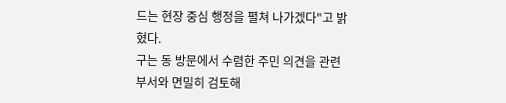드는 현장 중심 행정을 펼쳐 나가겠다"고 밝혔다.
구는 동 방문에서 수렴한 주민 의견을 관련 부서와 면밀히 검토해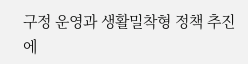구정 운영과 생활밀착형 정책 추진에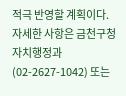적극 반영할 계획이다. 자세한 사항은 금천구청 자치행정과(02-2627-1042) 또는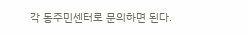각 동주민센터로 문의하면 된다.